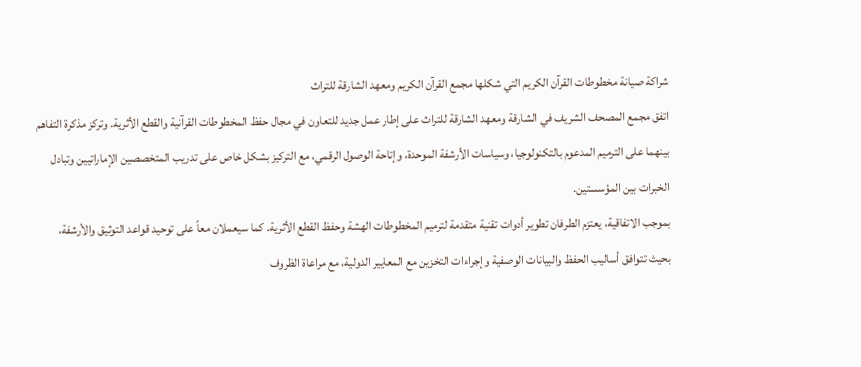شراكة صيانة مخطوطات القرآن الكريم التي شكلها مجمع القرآن الكريم ومعهد الشارقة للتراث
اتفق مجمع المصحف الشريف في الشارقة ومعهد الشارقة للتراث على إطار عمل جديد للتعاون في مجال حفظ المخطوطات القرآنية والقطع الأثرية. وتركز مذكرة التفاهم بينهما على الترميم المدعوم بالتكنولوجيا، وسياسات الأرشفة الموحدة، وإتاحة الوصول الرقمي، مع التركيز بشكل خاص على تدريب المتخصصين الإماراتيين وتبادل الخبرات بين المؤسستين.
بموجب الاتفاقية، يعتزم الطرفان تطوير أدوات تقنية متقدمة لترميم المخطوطات الهشة وحفظ القطع الأثرية. كما سيعملان معاً على توحيد قواعد التوثيق والأرشفة، بحيث تتوافق أساليب الحفظ والبيانات الوصفية وإجراءات التخزين مع المعايير الدولية، مع مراعاة الظروف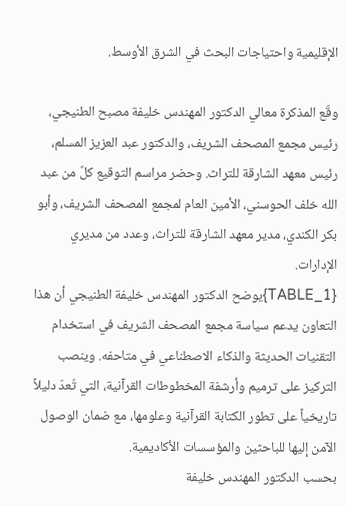الإقليمية واحتياجات البحث في الشرق الأوسط.

وقّع المذكرة معالي الدكتور المهندس خليفة مصبح الطنيجي، رئيس مجمع المصحف الشريف، والدكتور عبد العزيز المسلم، رئيس معهد الشارقة للتراث. وحضر مراسم التوقيع كلٌ من عبد الله خلف الحوسني، الأمين العام لمجمع المصحف الشريف، وأبو بكر الكندي، مدير معهد الشارقة للتراث، وعدد من مديري الإدارات.
{TABLE_1}يوضح الدكتور المهندس خليفة الطنيجي أن هذا التعاون يدعم سياسة مجمع المصحف الشريف في استخدام التقنيات الحديثة والذكاء الاصطناعي في متاحفه. وينصب التركيز على ترميم وأرشفة المخطوطات القرآنية، التي تُعدّ دليلاً تاريخياً على تطور الكتابة القرآنية وعلومها، مع ضمان الوصول الآمن إليها للباحثين والمؤسسات الأكاديمية.
بحسب الدكتور المهندس خليفة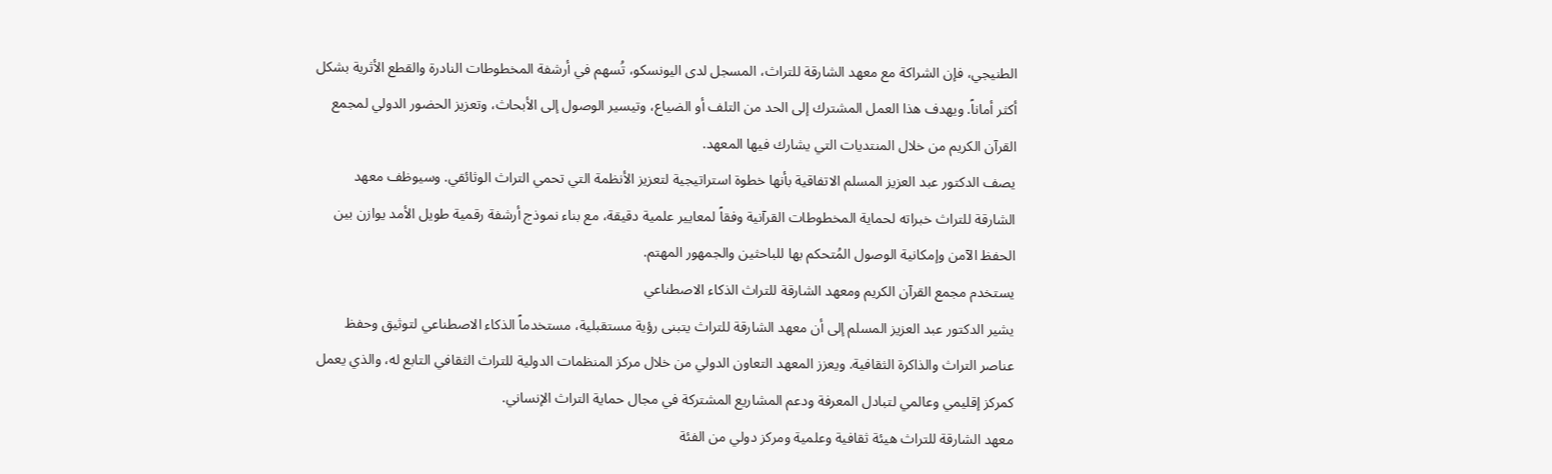الطنيجي، فإن الشراكة مع معهد الشارقة للتراث، المسجل لدى اليونسكو، تُسهم في أرشفة المخطوطات النادرة والقطع الأثرية بشكل أكثر أماناً. ويهدف هذا العمل المشترك إلى الحد من التلف أو الضياع، وتيسير الوصول إلى الأبحاث، وتعزيز الحضور الدولي لمجمع القرآن الكريم من خلال المنتديات التي يشارك فيها المعهد.
يصف الدكتور عبد العزيز المسلم الاتفاقية بأنها خطوة استراتيجية لتعزيز الأنظمة التي تحمي التراث الوثائقي. وسيوظف معهد الشارقة للتراث خبراته لحماية المخطوطات القرآنية وفقاً لمعايير علمية دقيقة، مع بناء نموذج أرشفة رقمية طويل الأمد يوازن بين الحفظ الآمن وإمكانية الوصول المُتحكم بها للباحثين والجمهور المهتم.
يستخدم مجمع القرآن الكريم ومعهد الشارقة للتراث الذكاء الاصطناعي
يشير الدكتور عبد العزيز المسلم إلى أن معهد الشارقة للتراث يتبنى رؤية مستقبلية، مستخدماً الذكاء الاصطناعي لتوثيق وحفظ عناصر التراث والذاكرة الثقافية. ويعزز المعهد التعاون الدولي من خلال مركز المنظمات الدولية للتراث الثقافي التابع له، والذي يعمل كمركز إقليمي وعالمي لتبادل المعرفة ودعم المشاريع المشتركة في مجال حماية التراث الإنساني.
معهد الشارقة للتراث هيئة ثقافية وعلمية ومركز دولي من الفئة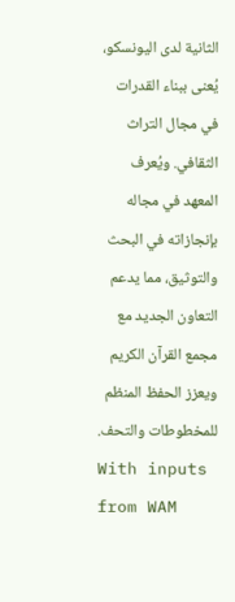الثانية لدى اليونسكو، يُعنى ببناء القدرات في مجال التراث الثقافي. ويُعرف المعهد في مجاله بإنجازاته في البحث والتوثيق، مما يدعم التعاون الجديد مع مجمع القرآن الكريم ويعزز الحفظ المنظم للمخطوطات والتحف.
With inputs from WAM